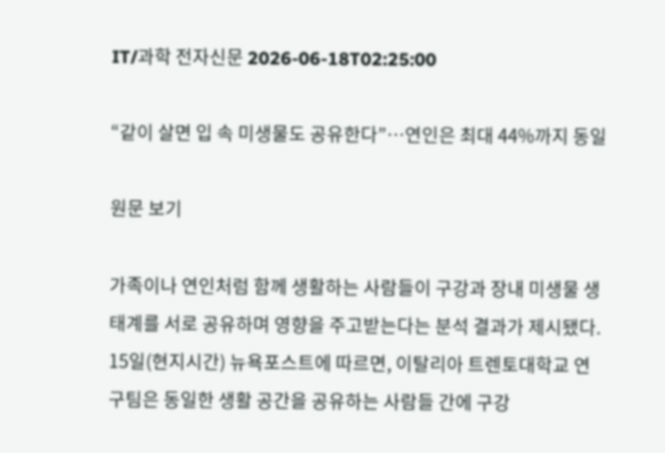IT/과학 전자신문 2026-06-18T02:25:00

“같이 살면 입 속 미생물도 공유한다”…연인은 최대 44%까지 동일

원문 보기

가족이나 연인처럼 함께 생활하는 사람들이 구강과 장내 미생물 생태계를 서로 공유하며 영향을 주고받는다는 분석 결과가 제시됐다. 15일(현지시간) 뉴욕포스트에 따르면, 이탈리아 트렌토대학교 연구팀은 동일한 생활 공간을 공유하는 사람들 간에 구강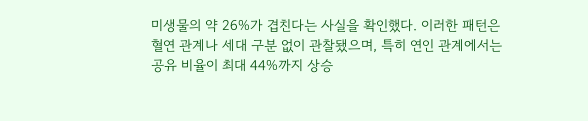미생물의 약 26%가 겹친다는 사실을 확인했다. 이러한 패턴은 혈연 관계나 세대 구분 없이 관찰됐으며, 특히 연인 관계에서는 공유 비율이 최대 44%까지 상승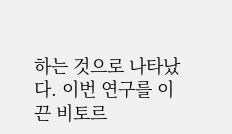하는 것으로 나타났다. 이번 연구를 이끈 비토르